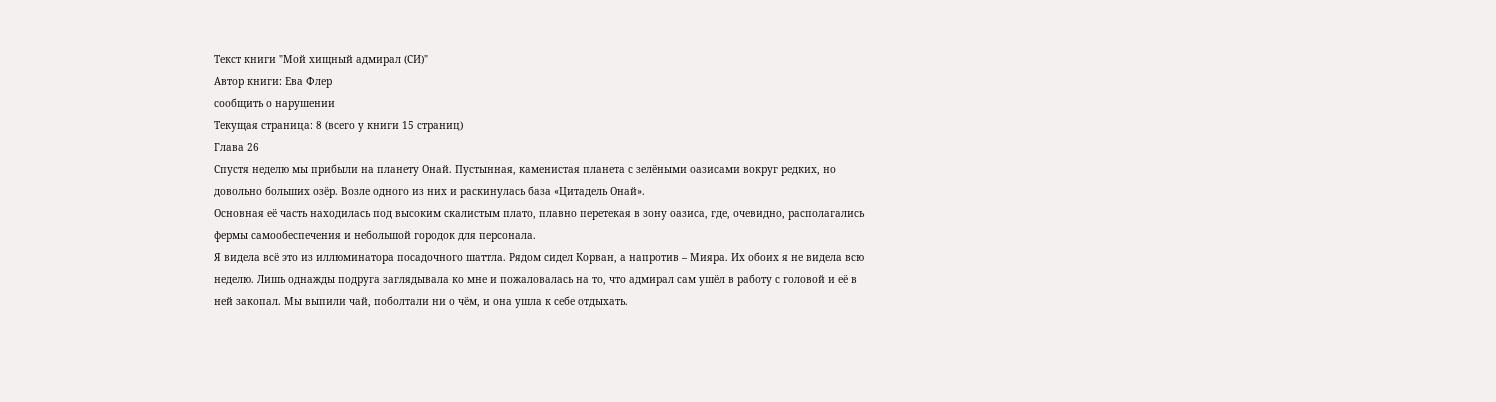Текст книги "Мой хищный адмирал (СИ)"
Автор книги: Ева Флер
сообщить о нарушении
Текущая страница: 8 (всего у книги 15 страниц)
Глава 26
Спустя неделю мы прибыли на планету Онай. Пустынная, каменистая планета с зелёными оазисами вокруг редких, но довольно больших озёр. Возле одного из них и раскинулась база «Цитадель Онай».
Основная её часть находилась под высоким скалистым плато, плавно перетекая в зону оазиса, где, очевидно, располагались фермы самообеспечения и небольшой городок для персонала.
Я видела всё это из иллюминатора посадочного шаттла. Рядом сидел Корван, а напротив – Мияра. Их обоих я не видела всю неделю. Лишь однажды подруга заглядывала ко мне и пожаловалась на то, что адмирал сам ушёл в работу с головой и её в ней закопал. Мы выпили чай, поболтали ни о чём, и она ушла к себе отдыхать.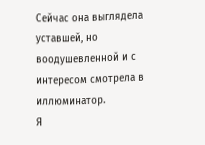Сейчас она выглядела уставшей, но воодушевленной и с интересом смотрела в иллюминатор.
Я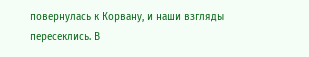повернулась к Корвану, и наши взгляды пересеклись. В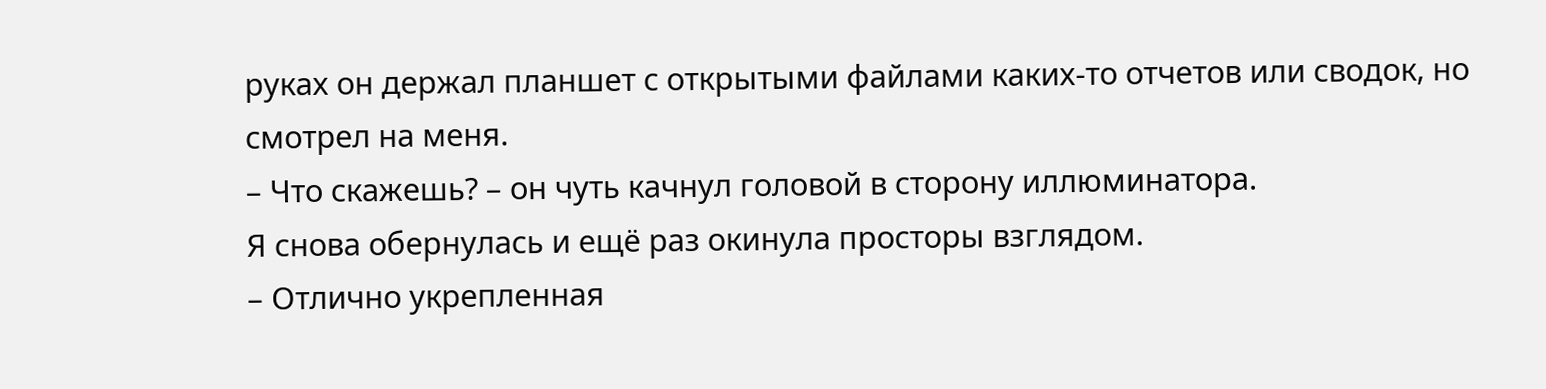руках он держал планшет с открытыми файлами каких-то отчетов или сводок, но смотрел на меня.
– Что скажешь? – он чуть качнул головой в сторону иллюминатора.
Я снова обернулась и ещё раз окинула просторы взглядом.
– Отлично укрепленная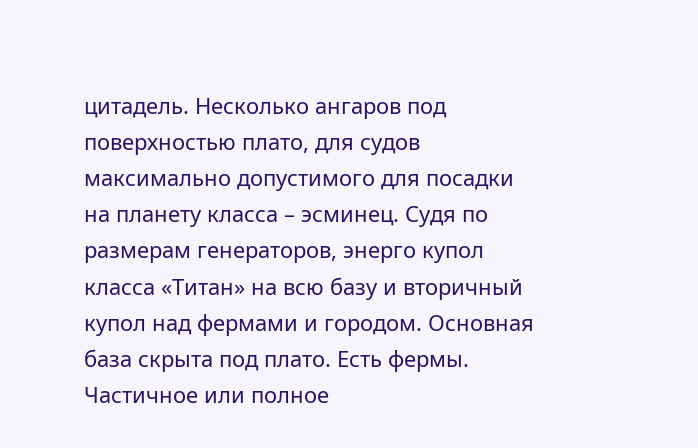цитадель. Несколько ангаров под поверхностью плато, для судов максимально допустимого для посадки на планету класса – эсминец. Судя по размерам генераторов, энерго купол класса «Титан» на всю базу и вторичный купол над фермами и городом. Основная база скрыта под плато. Есть фермы. Частичное или полное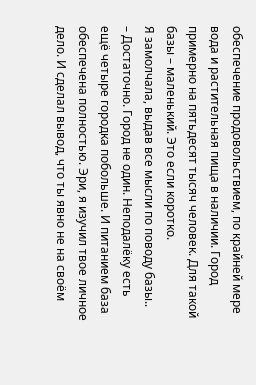обеспечение продовольствием, по крайней мере вода и растительная пища в наличии. Город примерно на пятьдесят тысяч человек. Для такой базы – маленький. Это если коротко.
Я замолчала, выдав все мысли по поводу базы..
– Достаточно. Город не один. Неподалёку есть ещё четыре городка побольше. И питанием база обеспечена полностью. Эри, я изучил твое личное дело. И сделал вывод, что ты явно не на своём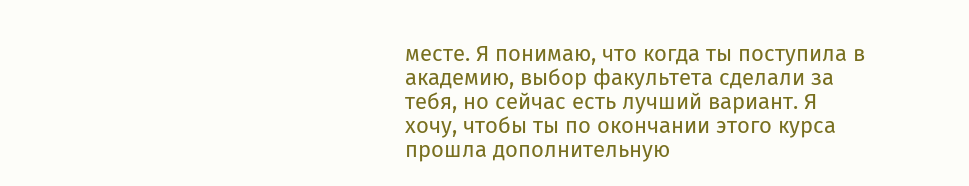месте. Я понимаю, что когда ты поступила в академию, выбор факультета сделали за тебя, но сейчас есть лучший вариант. Я хочу, чтобы ты по окончании этого курса прошла дополнительную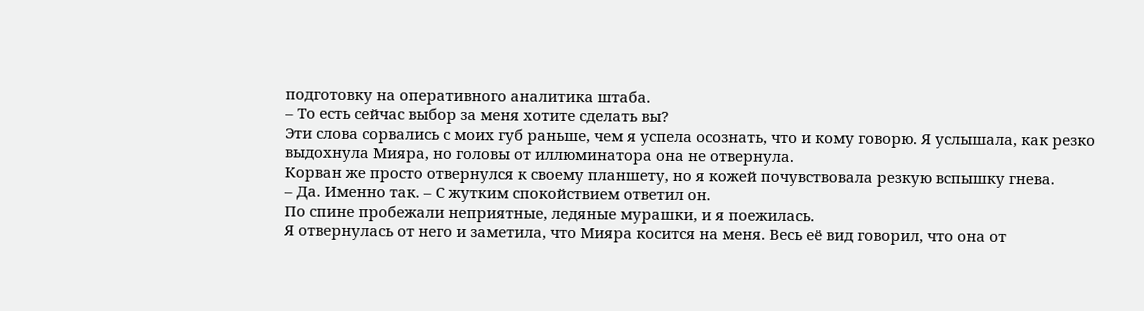подготовку на оперативного аналитика штаба.
– То есть сейчас выбор за меня хотите сделать вы?
Эти слова сорвались с моих губ раньше, чем я успела осознать, что и кому говорю. Я услышала, как резко выдохнула Мияра, но головы от иллюминатора она не отвернула.
Корван же просто отвернулся к своему планшету, но я кожей почувствовала резкую вспышку гнева.
– Да. Именно так. – С жутким спокойствием ответил он.
По спине пробежали неприятные, ледяные мурашки, и я поежилась.
Я отвернулась от него и заметила, что Мияра косится на меня. Весь её вид говорил, что она от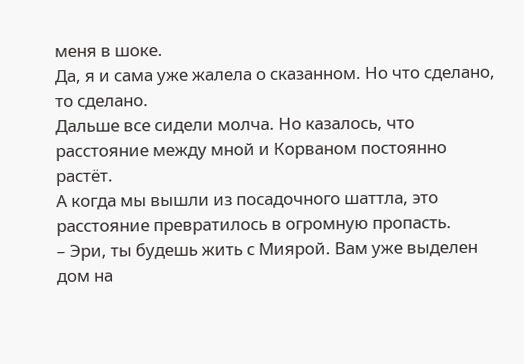меня в шоке.
Да, я и сама уже жалела о сказанном. Но что сделано, то сделано.
Дальше все сидели молча. Но казалось, что расстояние между мной и Корваном постоянно растёт.
А когда мы вышли из посадочного шаттла, это расстояние превратилось в огромную пропасть.
– Эри, ты будешь жить с Миярой. Вам уже выделен дом на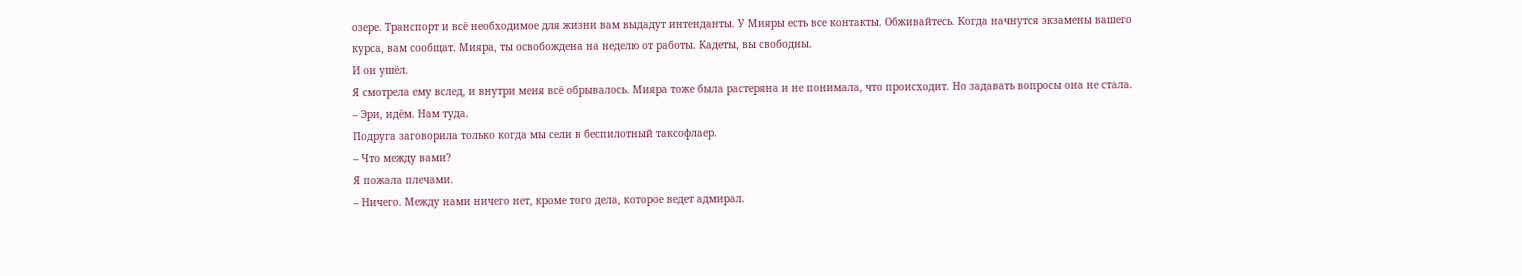озере. Транспорт и всё необходимое для жизни вам выдадут интенданты. У Мияры есть все контакты. Обживайтесь. Когда начнутся экзамены вашего курса, вам сообщат. Мияра, ты освобождена на неделю от работы. Кадеты, вы свободны.
И он ушёл.
Я смотрела ему вслед, и внутри меня всё обрывалось. Мияра тоже была растеряна и не понимала, что происходит. Но задавать вопросы она не стала.
– Эри, идём. Нам туда.
Подруга заговорила только когда мы сели в беспилотный таксофлаер.
– Что между вами?
Я пожала плечами.
– Ничего. Между нами ничего нет, кроме того дела, которое ведет адмирал.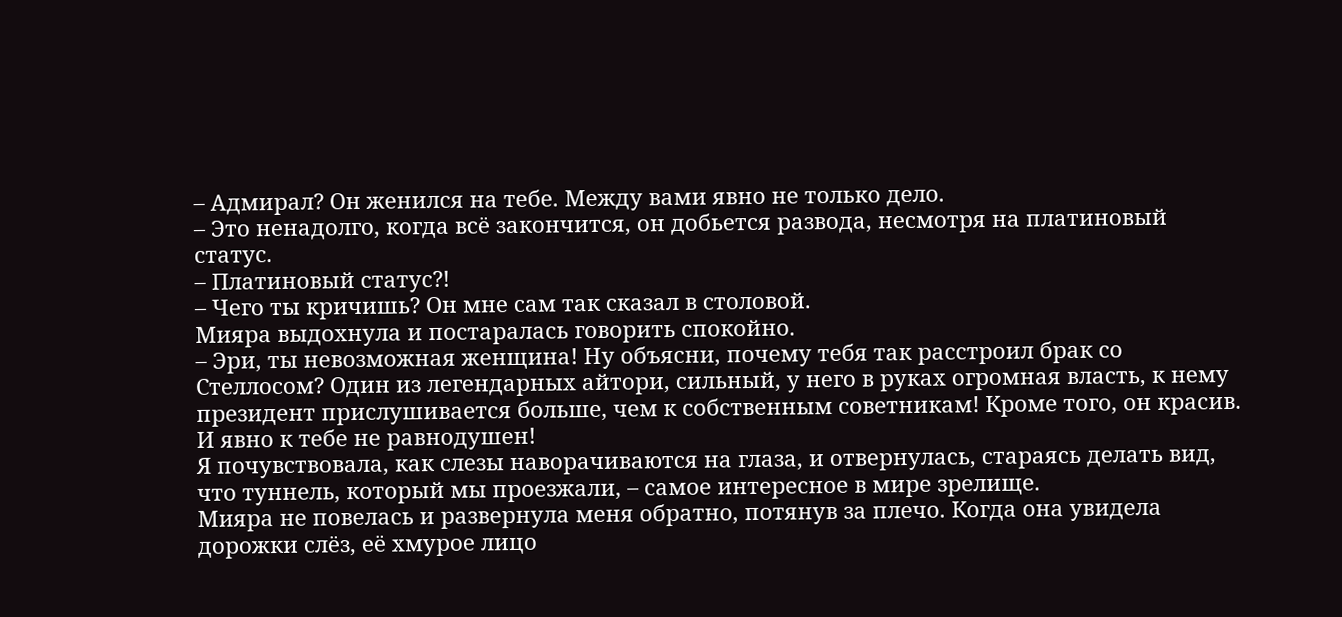– Адмирал? Он женился на тебе. Между вами явно не только дело.
– Это ненадолго, когда всё закончится, он добьется развода, несмотря на платиновый статус.
– Платиновый статус?!
– Чего ты кричишь? Он мне сам так сказал в столовой.
Мияра выдохнула и постаралась говорить спокойно.
– Эри, ты невозможная женщина! Ну объясни, почему тебя так расстроил брак со Стеллосом? Один из легендарных айтори, сильный, у него в руках огромная власть, к нему президент прислушивается больше, чем к собственным советникам! Кроме того, он красив. И явно к тебе не равнодушен!
Я почувствовала, как слезы наворачиваются на глаза, и отвернулась, стараясь делать вид, что туннель, который мы проезжали, – самое интересное в мире зрелище.
Мияра не повелась и развернула меня обратно, потянув за плечо. Когда она увидела дорожки слёз, её хмурое лицо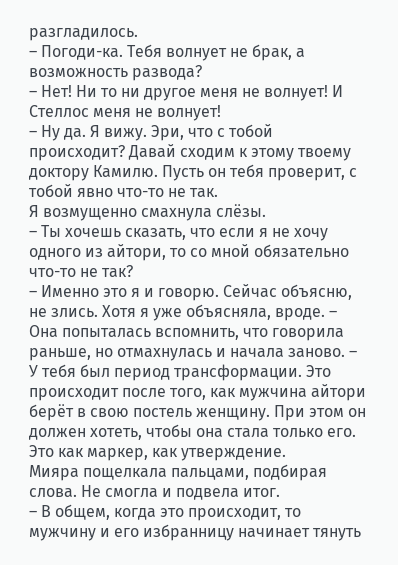разгладилось.
– Погоди-ка. Тебя волнует не брак, а возможность развода?
– Нет! Ни то ни другое меня не волнует! И Стеллос меня не волнует!
– Ну да. Я вижу. Эри, что с тобой происходит? Давай сходим к этому твоему доктору Камилю. Пусть он тебя проверит, с тобой явно что-то не так.
Я возмущенно смахнула слёзы.
– Ты хочешь сказать, что если я не хочу одного из айтори, то со мной обязательно что-то не так?
– Именно это я и говорю. Сейчас объясню, не злись. Хотя я уже объясняла, вроде. – Она попыталась вспомнить, что говорила раньше, но отмахнулась и начала заново. – У тебя был период трансформации. Это происходит после того, как мужчина айтори берёт в свою постель женщину. При этом он должен хотеть, чтобы она стала только его. Это как маркер, как утверждение.
Мияра пощелкала пальцами, подбирая слова. Не смогла и подвела итог.
– В общем, когда это происходит, то мужчину и его избранницу начинает тянуть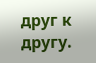друг к другу.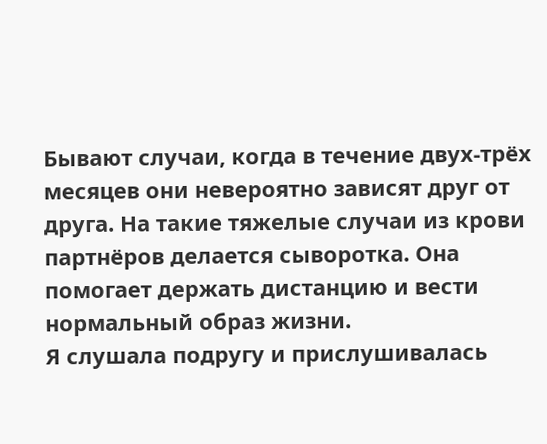Бывают случаи, когда в течение двух-трёх месяцев они невероятно зависят друг от друга. На такие тяжелые случаи из крови партнёров делается сыворотка. Она помогает держать дистанцию и вести нормальный образ жизни.
Я слушала подругу и прислушивалась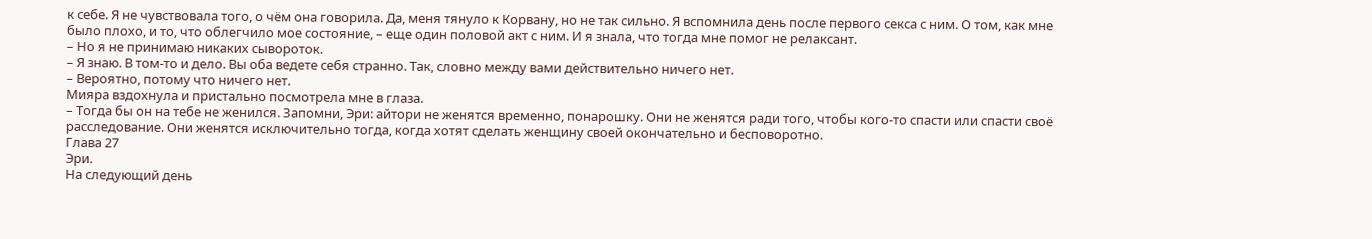к себе. Я не чувствовала того, о чём она говорила. Да, меня тянуло к Корвану, но не так сильно. Я вспомнила день после первого секса с ним. О том, как мне было плохо, и то, что облегчило мое состояние, – еще один половой акт с ним. И я знала, что тогда мне помог не релаксант.
– Но я не принимаю никаких сывороток.
– Я знаю. В том-то и дело. Вы оба ведете себя странно. Так, словно между вами действительно ничего нет.
– Вероятно, потому что ничего нет.
Мияра вздохнула и пристально посмотрела мне в глаза.
– Тогда бы он на тебе не женился. Запомни, Эри: айтори не женятся временно, понарошку. Они не женятся ради того, чтобы кого-то спасти или спасти своё расследование. Они женятся исключительно тогда, когда хотят сделать женщину своей окончательно и бесповоротно.
Глава 27
Эри.
На следующий день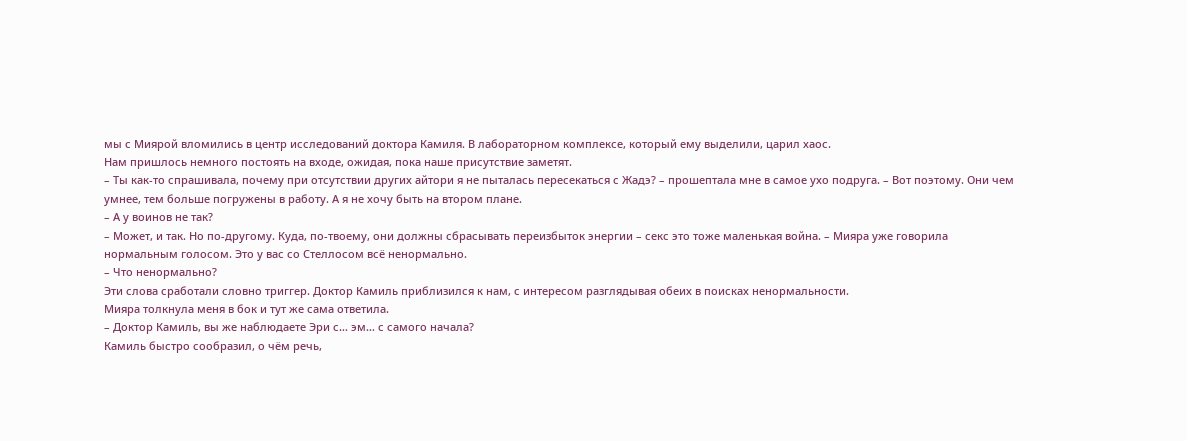мы с Миярой вломились в центр исследований доктора Камиля. В лабораторном комплексе, который ему выделили, царил хаос.
Нам пришлось немного постоять на входе, ожидая, пока наше присутствие заметят.
– Ты как-то спрашивала, почему при отсутствии других айтори я не пыталась пересекаться с Жадэ? – прошептала мне в самое ухо подруга. – Вот поэтому. Они чем умнее, тем больше погружены в работу. А я не хочу быть на втором плане.
– А у воинов не так?
– Может, и так. Но по-другому. Куда, по-твоему, они должны сбрасывать переизбыток энергии – секс это тоже маленькая война. – Мияра уже говорила нормальным голосом. Это у вас со Стеллосом всё ненормально.
– Что ненормально?
Эти слова сработали словно триггер. Доктор Камиль приблизился к нам, с интересом разглядывая обеих в поисках ненормальности.
Мияра толкнула меня в бок и тут же сама ответила.
– Доктор Камиль, вы же наблюдаете Эри с… эм… с самого начала?
Камиль быстро сообразил, о чём речь,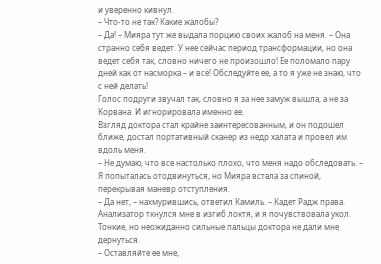и уверенно кивнул.
– Что-то не так? Какие жалобы?
– Да! – Мияра тут же выдала порцию своих жалоб на меня. – Она странно себя ведет. У нее сейчас период трансформации, но она ведет себя так, словно ничего не произошло! Ее поломало пару дней как от насморка – и всё! Обследуйте ее, а то я уже не знаю, что с ней делать!
Голос подруги звучал так, словно я за нее замуж вышла, а не за Корвана. И игнорировала именно ее.
Взгляд доктора стал крайне заинтересованным, и он подошел ближе, достал портативный сканер из недр халата и провел им вдоль меня.
– Не думаю, что все настолько плохо, что меня надо обследовать. – Я попыталась отодвинуться, но Мияра встала за спиной, перекрывая маневр отступления.
– Да нет, – нахмурившись, ответил Камиль. – Кадет Радж права.
Анализатор ткнулся мне в изгиб локтя, и я почувствовала укол. Тонкие, но неожиданно сильные пальцы доктора не дали мне дернуться.
– Оставляйте ее мне,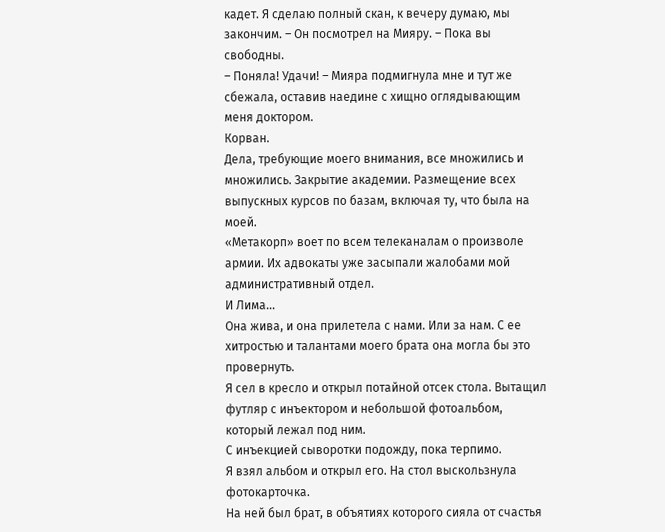кадет. Я сделаю полный скан, к вечеру думаю, мы закончим. – Он посмотрел на Мияру. – Пока вы свободны.
– Поняла! Удачи! – Мияра подмигнула мне и тут же сбежала, оставив наедине с хищно оглядывающим меня доктором.
Корван.
Дела, требующие моего внимания, все множились и множились. Закрытие академии. Размещение всех выпускных курсов по базам, включая ту, что была на моей.
«Метакорп» воет по всем телеканалам о произволе армии. Их адвокаты уже засыпали жалобами мой административный отдел.
И Лима…
Она жива, и она прилетела с нами. Или за нам. С ее хитростью и талантами моего брата она могла бы это провернуть.
Я сел в кресло и открыл потайной отсек стола. Вытащил футляр с инъектором и небольшой фотоальбом, который лежал под ним.
С инъекцией сыворотки подожду, пока терпимо.
Я взял альбом и открыл его. На стол выскользнула фотокарточка.
На ней был брат, в объятиях которого сияла от счастья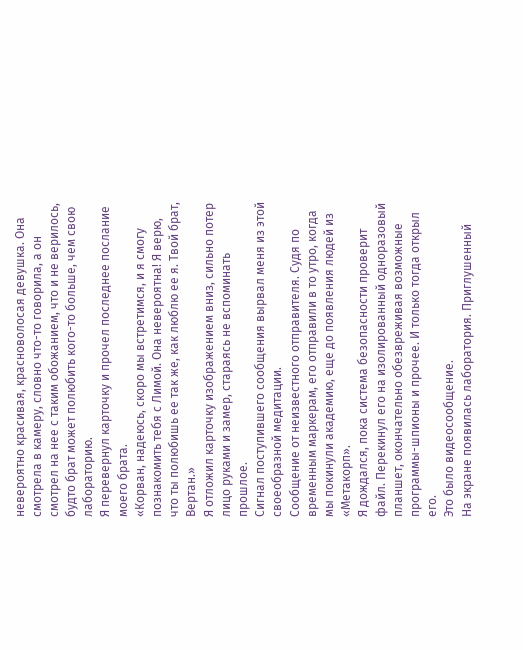невероятно красивая, красноволосая девушка. Она смотрела в камеру, словно что-то говорила, а он смотрел на нее с таким обожанием, что и не верилось, будто брат может полюбить кого-то больше, чем свою лабораторию.
Я перевернул карточку и прочел последнее послание моего брата.
«Корван, надеюсь, скоро мы встретимся, и я смогу познакомить тебя с Лимой. Она невероятна! Я верю, что ты полюбишь ее так же, как люблю ее я. Твой брат, Вертан.»
Я отложил карточку изображением вниз, сильно потер лицо руками и замер, стараясь не вспоминать прошлое.
Сигнал поступившего сообщения вырвал меня из этой своеобразной медитации.
Сообщение от неизвестного отправителя. Судя по временным маркерам, его отправили в то утро, когда мы покинули академию, еще до появления людей из «Метакорп».
Я дождался, пока система безопасности проверит файл. Перекинул его на изолированный одноразовый планшет, окончательно обезвреживая возможные программы-шпионы и прочее. И только тогда открыл его.
Это было видеосообщение.
На экране появилась лаборатория. Приглушенный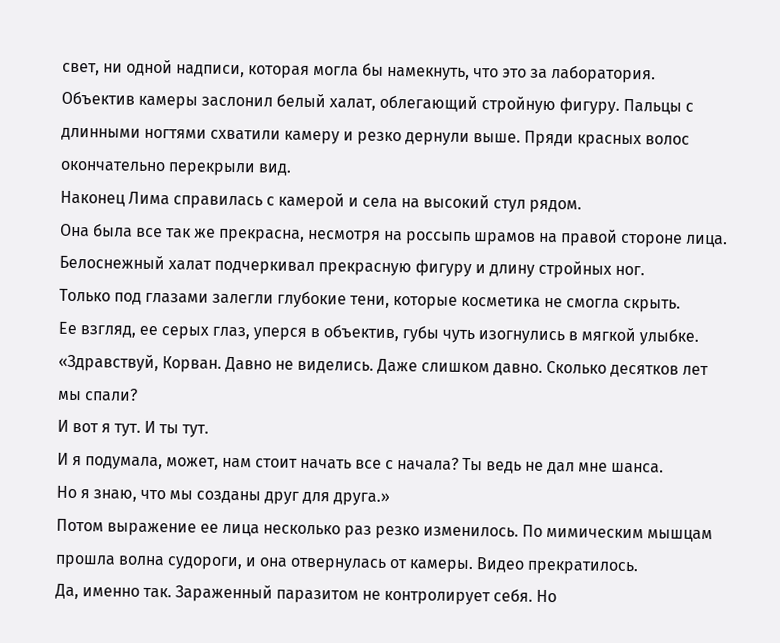свет, ни одной надписи, которая могла бы намекнуть, что это за лаборатория.
Объектив камеры заслонил белый халат, облегающий стройную фигуру. Пальцы с длинными ногтями схватили камеру и резко дернули выше. Пряди красных волос окончательно перекрыли вид.
Наконец Лима справилась с камерой и села на высокий стул рядом.
Она была все так же прекрасна, несмотря на россыпь шрамов на правой стороне лица. Белоснежный халат подчеркивал прекрасную фигуру и длину стройных ног.
Только под глазами залегли глубокие тени, которые косметика не смогла скрыть.
Ее взгляд, ее серых глаз, уперся в объектив, губы чуть изогнулись в мягкой улыбке.
«Здравствуй, Корван. Давно не виделись. Даже слишком давно. Сколько десятков лет мы спали?
И вот я тут. И ты тут.
И я подумала, может, нам стоит начать все с начала? Ты ведь не дал мне шанса.
Но я знаю, что мы созданы друг для друга.»
Потом выражение ее лица несколько раз резко изменилось. По мимическим мышцам прошла волна судороги, и она отвернулась от камеры. Видео прекратилось.
Да, именно так. Зараженный паразитом не контролирует себя. Но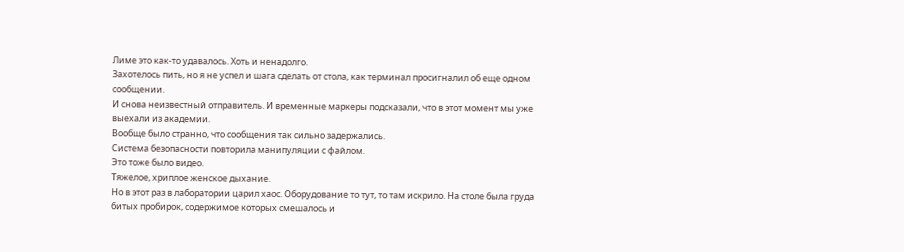Лиме это как-то удавалось. Хоть и ненадолго.
Захотелось пить, но я не успел и шага сделать от стола, как терминал просигналил об еще одном сообщении.
И снова неизвестный отправитель. И временные маркеры подсказали, что в этот момент мы уже выехали из академии.
Вообще было странно, что сообщения так сильно задержались.
Система безопасности повторила манипуляции с файлом.
Это тоже было видео.
Тяжелое, хриплое женское дыхание.
Но в этот раз в лаборатории царил хаос. Оборудование то тут, то там искрило. На столе была груда битых пробирок, содержимое которых смешалось и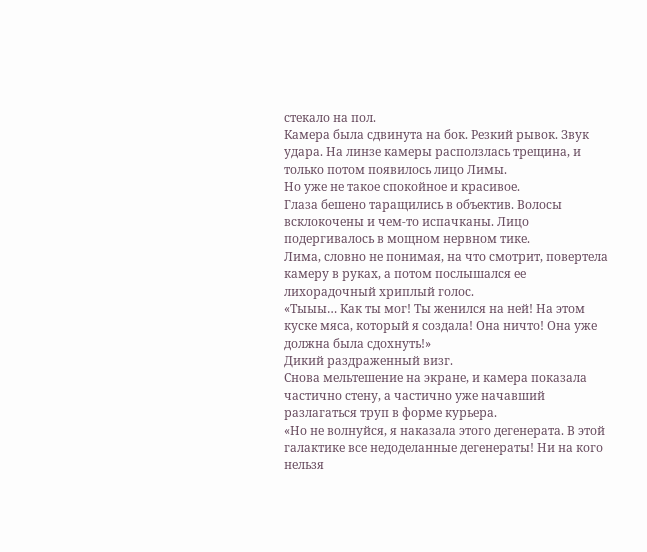стекало на пол.
Камера была сдвинута на бок. Резкий рывок. Звук удара. На линзе камеры расползлась трещина, и только потом появилось лицо Лимы.
Но уже не такое спокойное и красивое.
Глаза бешено таращились в объектив. Волосы всклокочены и чем-то испачканы. Лицо подергивалось в мощном нервном тике.
Лима, словно не понимая, на что смотрит, повертела камеру в руках, а потом послышался ее лихорадочный хриплый голос.
«Тыыы… Как ты мог! Ты женился на ней! На этом куске мяса, который я создала! Она ничто! Она уже должна была сдохнуть!»
Дикий раздраженный визг.
Снова мельтешение на экране, и камера показала частично стену, а частично уже начавший разлагаться труп в форме курьера.
«Но не волнуйся, я наказала этого дегенерата. В этой галактике все недоделанные дегенераты! Ни на кого нельзя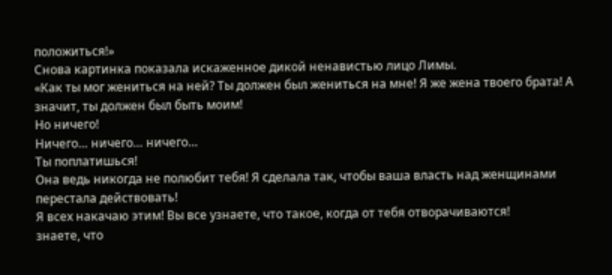положиться!»
Снова картинка показала искаженное дикой ненавистью лицо Лимы.
«Как ты мог жениться на ней? Ты должен был жениться на мне! Я же жена твоего брата! А значит, ты должен был быть моим!
Но ничего!
Ничего… ничего… ничего…
Ты поплатишься!
Она ведь никогда не полюбит тебя! Я сделала так, чтобы ваша власть над женщинами перестала действовать!
Я всех накачаю этим! Вы все узнаете, что такое, когда от тебя отворачиваются!
знаете, что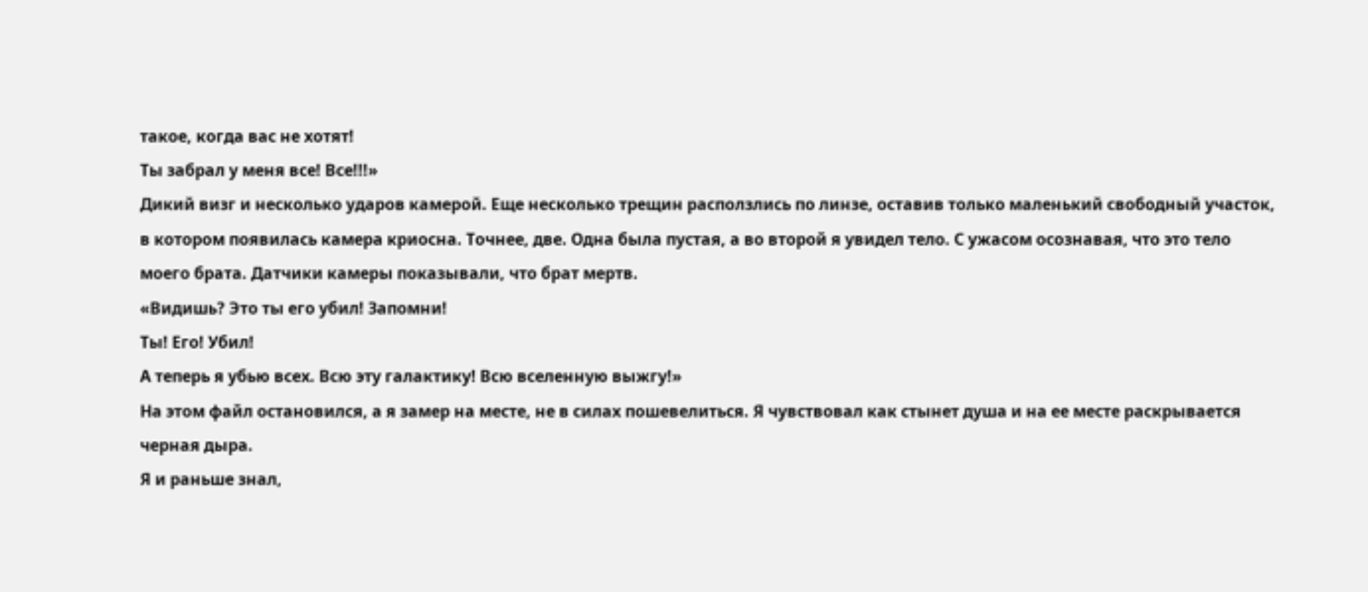такое, когда вас не хотят!
Ты забрал у меня все! Все!!!»
Дикий визг и несколько ударов камерой. Еще несколько трещин расползлись по линзе, оставив только маленький свободный участок, в котором появилась камера криосна. Точнее, две. Одна была пустая, а во второй я увидел тело. С ужасом осознавая, что это тело моего брата. Датчики камеры показывали, что брат мертв.
«Видишь? Это ты его убил! Запомни!
Ты! Его! Убил!
А теперь я убью всех. Всю эту галактику! Всю вселенную выжгу!»
На этом файл остановился, а я замер на месте, не в силах пошевелиться. Я чувствовал как стынет душа и на ее месте раскрывается черная дыра.
Я и раньше знал,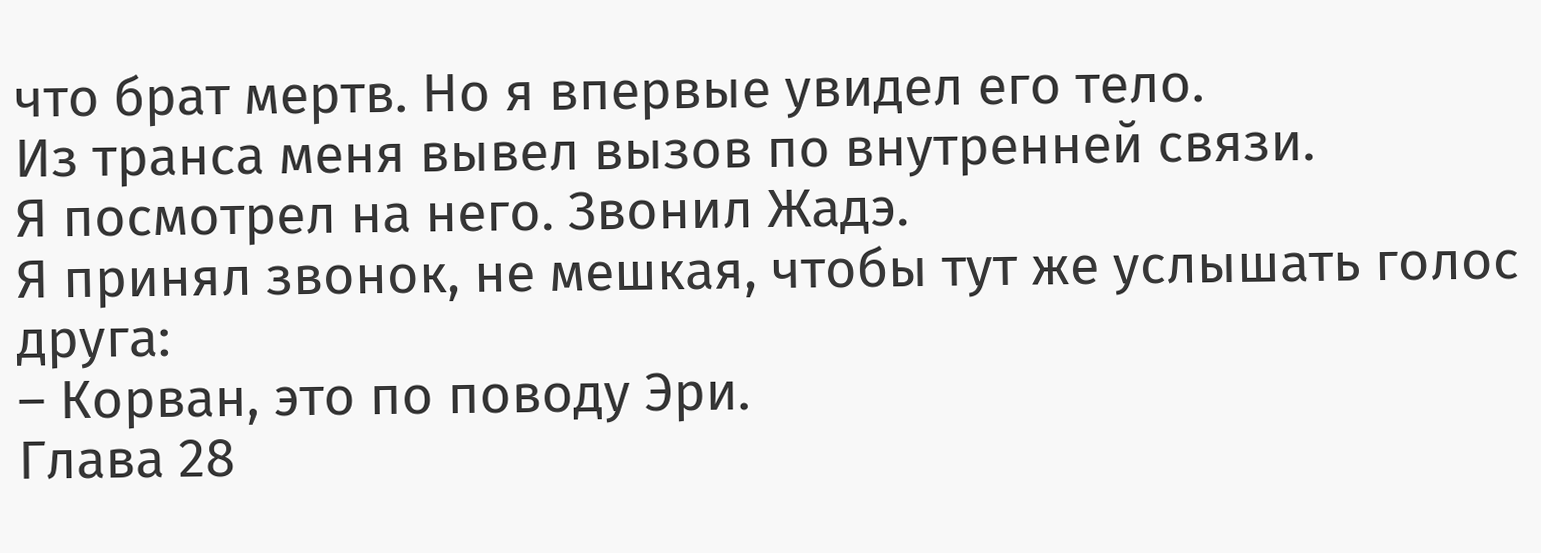что брат мертв. Но я впервые увидел его тело.
Из транса меня вывел вызов по внутренней связи.
Я посмотрел на него. Звонил Жадэ.
Я принял звонок, не мешкая, чтобы тут же услышать голос друга:
– Корван, это по поводу Эри.
Глава 28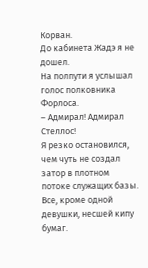Корван.
До кабинета Жадэ я не дошел.
На полпути я услышал голос полковника Форлоса.
– Адмирал! Адмирал Стеллос!
Я резко остановился, чем чуть не создал затор в плотном потоке служащих базы. Все, кроме одной девушки, несшей кипу бумаг.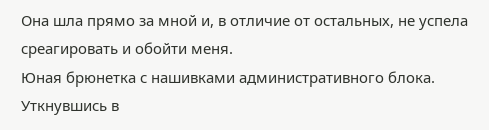Она шла прямо за мной и, в отличие от остальных, не успела среагировать и обойти меня.
Юная брюнетка с нашивками административного блока. Уткнувшись в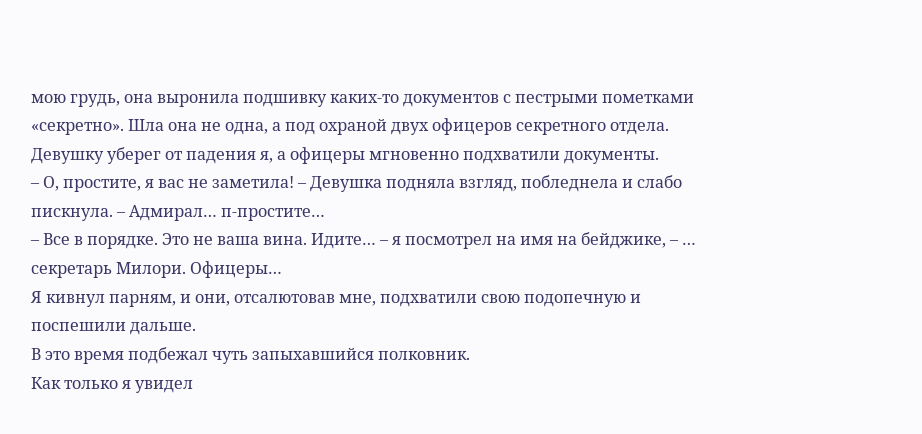мою грудь, она выронила подшивку каких-то документов с пестрыми пометками «секретно». Шла она не одна, а под охраной двух офицеров секретного отдела.
Девушку уберег от падения я, а офицеры мгновенно подхватили документы.
– О, простите, я вас не заметила! – Девушка подняла взгляд, побледнела и слабо пискнула. – Адмирал… п-простите…
– Все в порядке. Это не ваша вина. Идите… – я посмотрел на имя на бейджике, – … секретарь Милори. Офицеры…
Я кивнул парням, и они, отсалютовав мне, подхватили свою подопечную и поспешили дальше.
В это время подбежал чуть запыхавшийся полковник.
Как только я увидел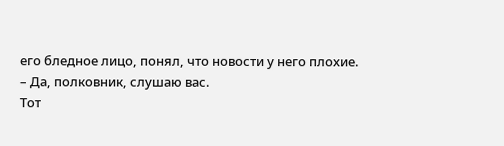его бледное лицо, понял, что новости у него плохие.
– Да, полковник, слушаю вас.
Тот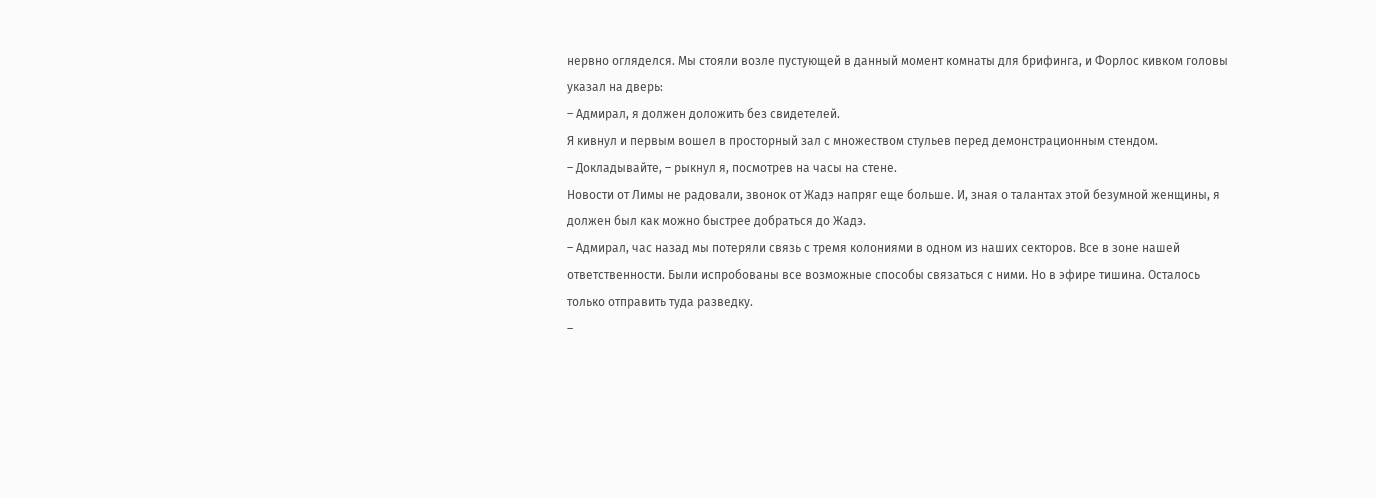нервно огляделся. Мы стояли возле пустующей в данный момент комнаты для брифинга, и Форлос кивком головы указал на дверь:
– Адмирал, я должен доложить без свидетелей.
Я кивнул и первым вошел в просторный зал с множеством стульев перед демонстрационным стендом.
– Докладывайте, – рыкнул я, посмотрев на часы на стене.
Новости от Лимы не радовали, звонок от Жадэ напряг еще больше. И, зная о талантах этой безумной женщины, я должен был как можно быстрее добраться до Жадэ.
– Адмирал, час назад мы потеряли связь с тремя колониями в одном из наших секторов. Все в зоне нашей ответственности. Были испробованы все возможные способы связаться с ними. Но в эфире тишина. Осталось только отправить туда разведку.
–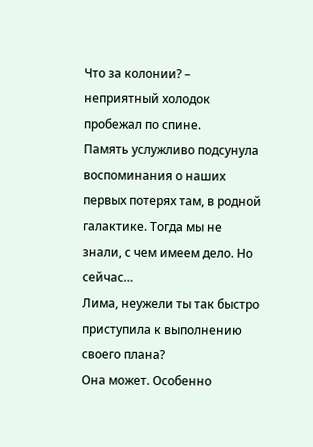Что за колонии? – неприятный холодок пробежал по спине.
Память услужливо подсунула воспоминания о наших первых потерях там, в родной галактике. Тогда мы не знали, с чем имеем дело. Но сейчас…
Лима, неужели ты так быстро приступила к выполнению своего плана?
Она может. Особенно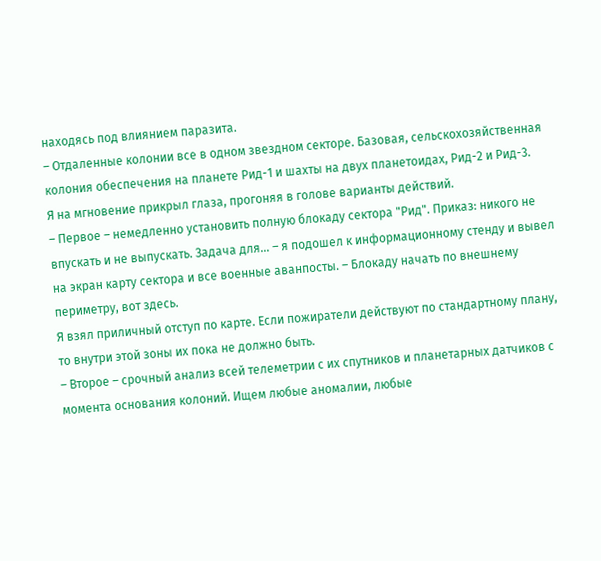находясь под влиянием паразита.
– Отдаленные колонии все в одном звездном секторе. Базовая, сельскохозяйственная колония обеспечения на планете Рид-1 и шахты на двух планетоидах, Рид-2 и Рид-3.
Я на мгновение прикрыл глаза, прогоняя в голове варианты действий.
– Первое – немедленно установить полную блокаду сектора "Рид". Приказ: никого не впускать и не выпускать. Задача для… – я подошел к информационному стенду и вывел на экран карту сектора и все военные аванпосты. – Блокаду начать по внешнему периметру, вот здесь.
Я взял приличный отступ по карте. Если пожиратели действуют по стандартному плану, то внутри этой зоны их пока не должно быть.
– Второе – срочный анализ всей телеметрии с их спутников и планетарных датчиков с момента основания колоний. Ищем любые аномалии, любые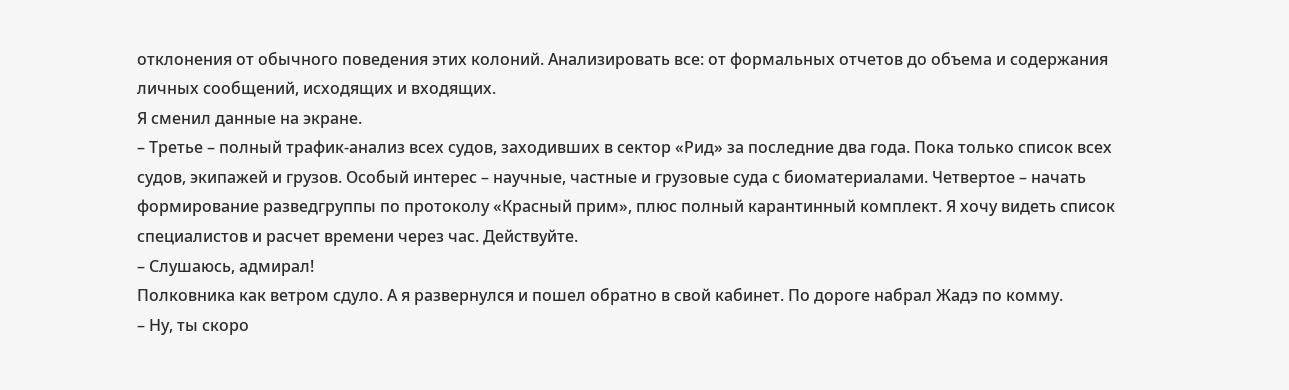отклонения от обычного поведения этих колоний. Анализировать все: от формальных отчетов до объема и содержания личных сообщений, исходящих и входящих.
Я сменил данные на экране.
– Третье – полный трафик-анализ всех судов, заходивших в сектор «Рид» за последние два года. Пока только список всех судов, экипажей и грузов. Особый интерес – научные, частные и грузовые суда с биоматериалами. Четвертое – начать формирование разведгруппы по протоколу «Красный прим», плюс полный карантинный комплект. Я хочу видеть список специалистов и расчет времени через час. Действуйте.
– Слушаюсь, адмирал!
Полковника как ветром сдуло. А я развернулся и пошел обратно в свой кабинет. По дороге набрал Жадэ по комму.
– Ну, ты скоро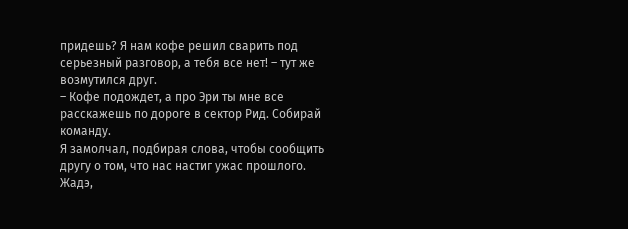придешь? Я нам кофе решил сварить под серьезный разговор, а тебя все нет! – тут же возмутился друг.
– Кофе подождет, а про Эри ты мне все расскажешь по дороге в сектор Рид. Собирай команду.
Я замолчал, подбирая слова, чтобы сообщить другу о том, что нас настиг ужас прошлого. Жадэ,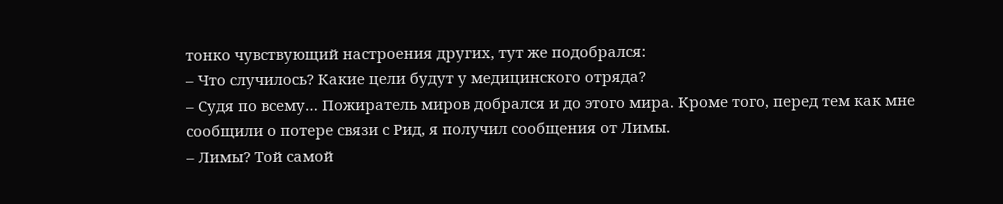тонко чувствующий настроения других, тут же подобрался:
– Что случилось? Какие цели будут у медицинского отряда?
– Судя по всему… Пожиратель миров добрался и до этого мира. Кроме того, перед тем как мне сообщили о потере связи с Рид, я получил сообщения от Лимы.
– Лимы? Той самой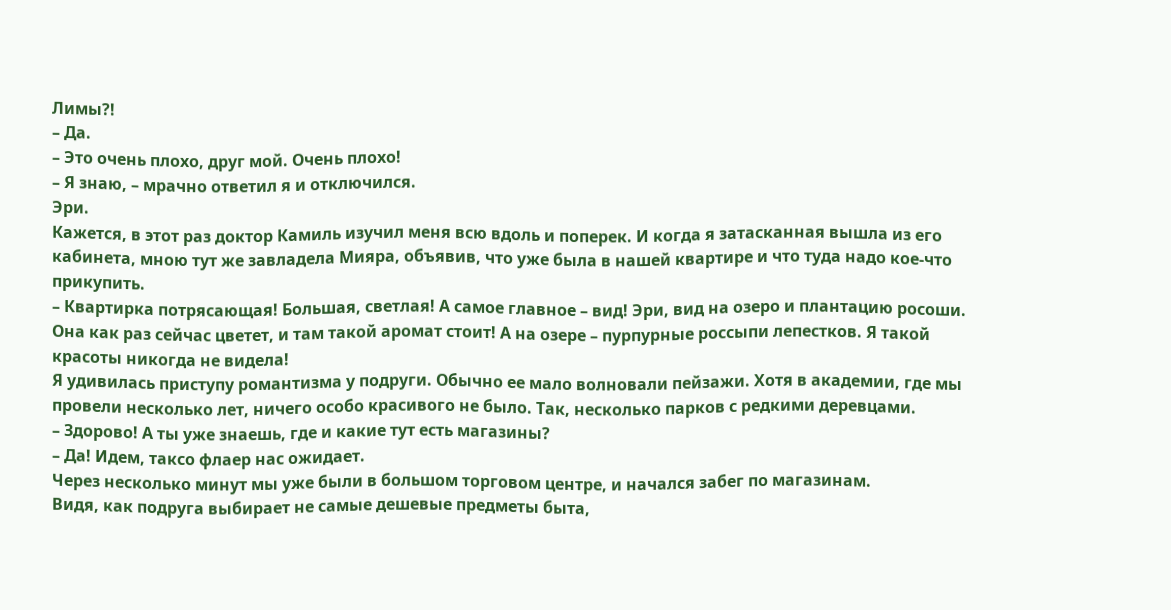Лимы?!
– Да.
– Это очень плохо, друг мой. Очень плохо!
– Я знаю, – мрачно ответил я и отключился.
Эри.
Кажется, в этот раз доктор Камиль изучил меня всю вдоль и поперек. И когда я затасканная вышла из его кабинета, мною тут же завладела Мияра, объявив, что уже была в нашей квартире и что туда надо кое-что прикупить.
– Квартирка потрясающая! Большая, светлая! А самое главное – вид! Эри, вид на озеро и плантацию росоши. Она как раз сейчас цветет, и там такой аромат стоит! А на озере – пурпурные россыпи лепестков. Я такой красоты никогда не видела!
Я удивилась приступу романтизма у подруги. Обычно ее мало волновали пейзажи. Хотя в академии, где мы провели несколько лет, ничего особо красивого не было. Так, несколько парков с редкими деревцами.
– Здорово! А ты уже знаешь, где и какие тут есть магазины?
– Да! Идем, таксо флаер нас ожидает.
Через несколько минут мы уже были в большом торговом центре, и начался забег по магазинам.
Видя, как подруга выбирает не самые дешевые предметы быта,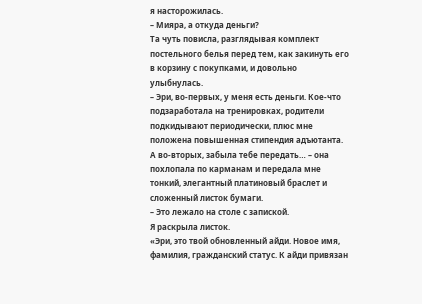я насторожилась.
– Мияра, а откуда деньги?
Та чуть повисла, разглядывая комплект постельного белья перед тем, как закинуть его в корзину с покупками, и довольно улыбнулась.
– Эри, во-первых, у меня есть деньги. Кое-что подзаработала на тренировках, родители подкидывают периодически, плюс мне положена повышенная стипендия адъютанта. А во-вторых, забыла тебе передать… – она похлопала по карманам и передала мне тонкий, элегантный платиновый браслет и сложенный листок бумаги.
– Это лежало на столе с запиской.
Я раскрыла листок.
«Эри, это твой обновленный айди. Новое имя, фамилия, гражданский статус. К айди привязан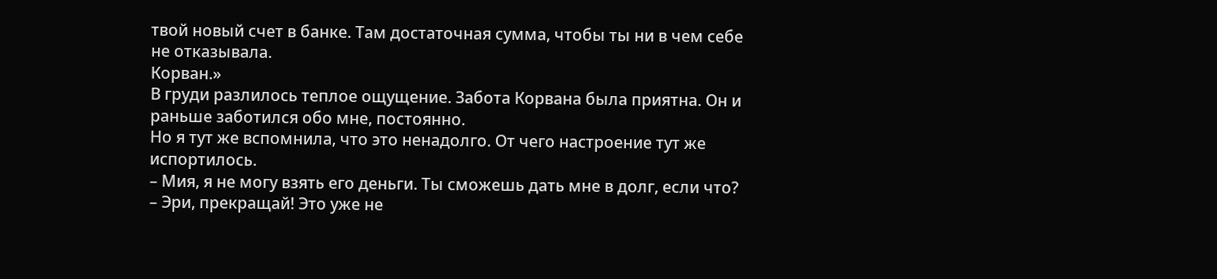твой новый счет в банке. Там достаточная сумма, чтобы ты ни в чем себе не отказывала.
Корван.»
В груди разлилось теплое ощущение. Забота Корвана была приятна. Он и раньше заботился обо мне, постоянно.
Но я тут же вспомнила, что это ненадолго. От чего настроение тут же испортилось.
– Мия, я не могу взять его деньги. Ты сможешь дать мне в долг, если что?
– Эри, прекращай! Это уже не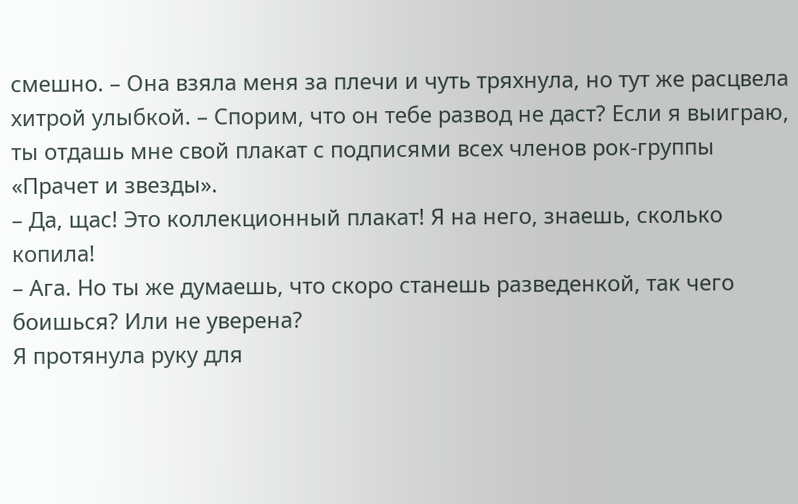смешно. – Она взяла меня за плечи и чуть тряхнула, но тут же расцвела хитрой улыбкой. – Спорим, что он тебе развод не даст? Если я выиграю, ты отдашь мне свой плакат с подписями всех членов рок-группы «Прачет и звезды».
– Да, щас! Это коллекционный плакат! Я на него, знаешь, сколько копила!
– Ага. Но ты же думаешь, что скоро станешь разведенкой, так чего боишься? Или не уверена?
Я протянула руку для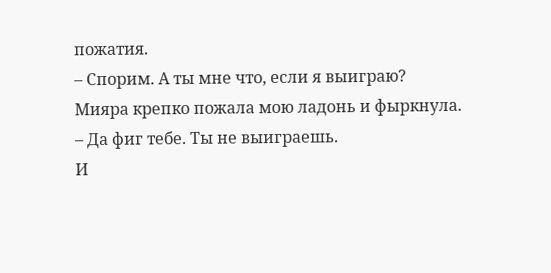пожатия.
– Спорим. А ты мне что, если я выиграю?
Мияра крепко пожала мою ладонь и фыркнула.
– Да фиг тебе. Ты не выиграешь.
И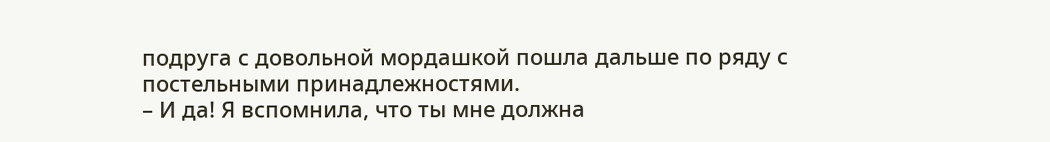подруга с довольной мордашкой пошла дальше по ряду с постельными принадлежностями.
– И да! Я вспомнила, что ты мне должна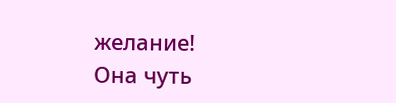желание!
Она чуть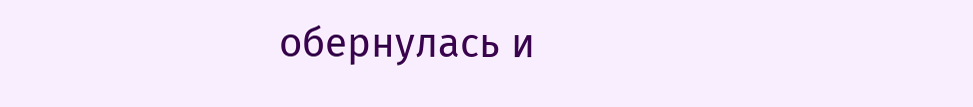обернулась и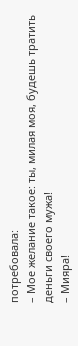потребовала:
– Мое желание такое: ты, милая моя, будешь тратить деньги своего мужа!
– Мияра!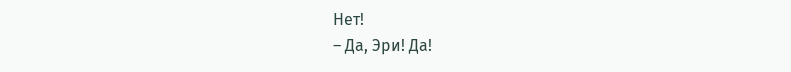Нет!
– Да, Эри! Да!